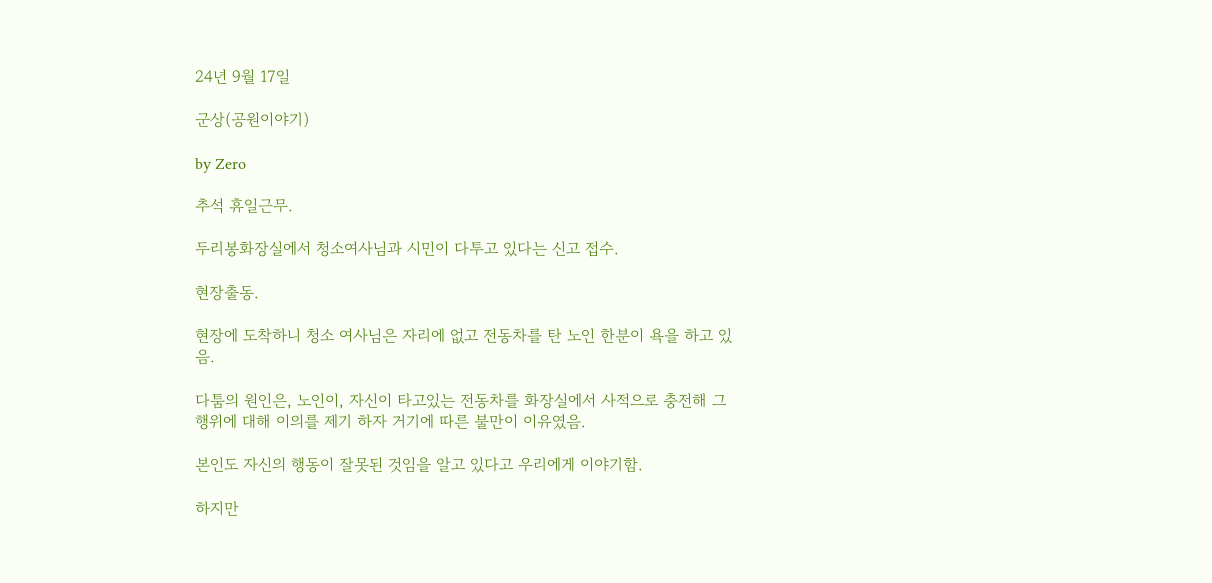24년 9월 17일

군상(공원이야기)

by Zero

추석 휴일근무.

두리봉화장실에서 청소여사님과 시민이 다투고 있다는 신고 접수.

현장출동.

현장에 도착하니 청소 여사님은 자리에 없고 전동차를 탄 노인 한분이 욕을 하고 있음.

다툼의 원인은, 노인이, 자신이 타고있는 전동차를 화장실에서 사적으로 충전해 그 행위에 대해 이의를 제기 하자 거기에 따른 불만이 이유였음.

본인도 자신의 행동이 잘못된 것임을 알고 있다고 우리에게 이야기함.

하지만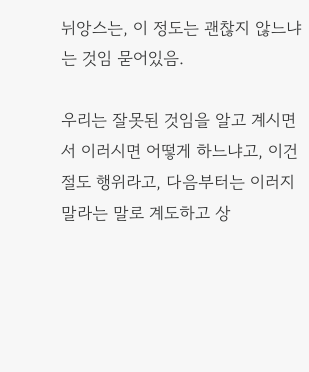뉘앙스는, 이 정도는 괜찮지 않느냐는 것임 묻어있음.

우리는 잘못된 것임을 알고 계시면서 이러시면 어떻게 하느냐고, 이건 절도 행위라고, 다음부터는 이러지 말라는 말로 계도하고 상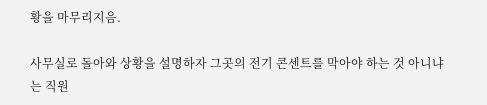황을 마무리지음.

사무실로 돌아와 상황을 설명하자 그곳의 전기 콘센트를 막아야 하는 것 아니냐는 직원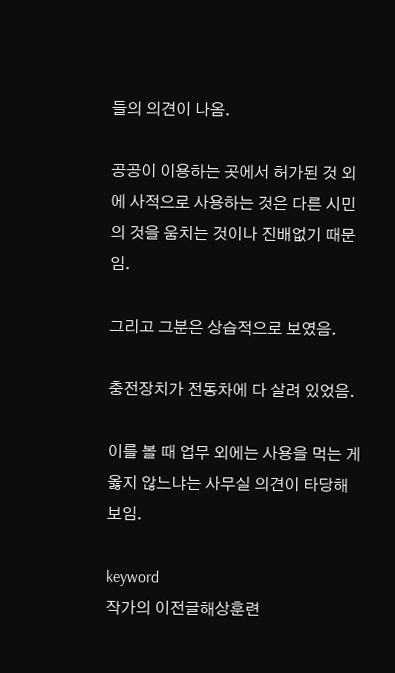들의 의견이 나옴.

공공이 이용하는 곳에서 허가된 것 외에 사적으로 사용하는 것은 다른 시민의 것을 움치는 것이나 진배없기 때문임.

그리고 그분은 상습적으로 보였음.

충전장치가 전동차에 다 살려 있었음.

이를 볼 때 업무 외에는 사용을 먹는 게 옳지 않느냐는 사무실 의견이 타당해 보임.

keyword
작가의 이전글해상훈련